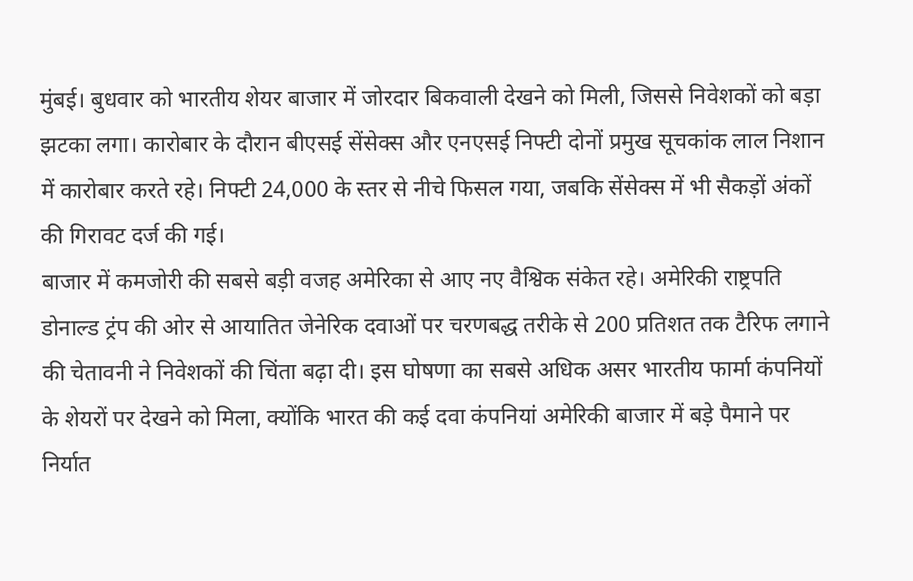मुंबई। बुधवार को भारतीय शेयर बाजार में जोरदार बिकवाली देखने को मिली, जिससे निवेशकों को बड़ा झटका लगा। कारोबार के दौरान बीएसई सेंसेक्स और एनएसई निफ्टी दोनों प्रमुख सूचकांक लाल निशान में कारोबार करते रहे। निफ्टी 24,000 के स्तर से नीचे फिसल गया, जबकि सेंसेक्स में भी सैकड़ों अंकों की गिरावट दर्ज की गई।
बाजार में कमजोरी की सबसे बड़ी वजह अमेरिका से आए नए वैश्विक संकेत रहे। अमेरिकी राष्ट्रपति डोनाल्ड ट्रंप की ओर से आयातित जेनेरिक दवाओं पर चरणबद्ध तरीके से 200 प्रतिशत तक टैरिफ लगाने की चेतावनी ने निवेशकों की चिंता बढ़ा दी। इस घोषणा का सबसे अधिक असर भारतीय फार्मा कंपनियों के शेयरों पर देखने को मिला, क्योंकि भारत की कई दवा कंपनियां अमेरिकी बाजार में बड़े पैमाने पर निर्यात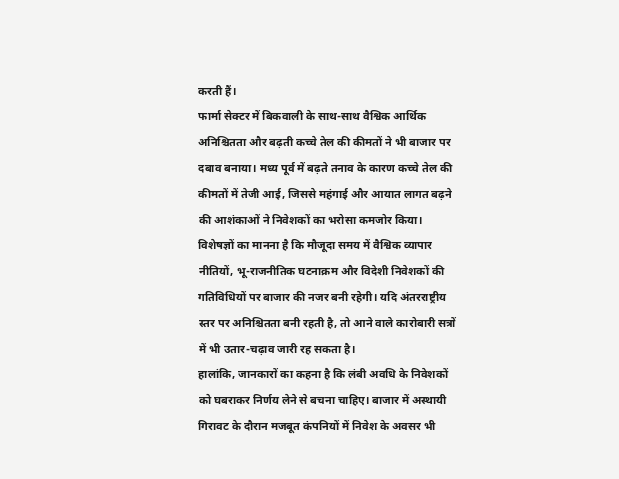करती हैं।
फार्मा सेक्टर में बिकवाली के साथ-साथ वैश्विक आर्थिक अनिश्चितता और बढ़ती कच्चे तेल की कीमतों ने भी बाजार पर दबाव बनाया। मध्य पूर्व में बढ़ते तनाव के कारण कच्चे तेल की कीमतों में तेजी आई, जिससे महंगाई और आयात लागत बढ़ने की आशंकाओं ने निवेशकों का भरोसा कमजोर किया।
विशेषज्ञों का मानना है कि मौजूदा समय में वैश्विक व्यापार नीतियों, भू-राजनीतिक घटनाक्रम और विदेशी निवेशकों की गतिविधियों पर बाजार की नजर बनी रहेगी। यदि अंतरराष्ट्रीय स्तर पर अनिश्चितता बनी रहती है, तो आने वाले कारोबारी सत्रों में भी उतार-चढ़ाव जारी रह सकता है।
हालांकि, जानकारों का कहना है कि लंबी अवधि के निवेशकों को घबराकर निर्णय लेने से बचना चाहिए। बाजार में अस्थायी गिरावट के दौरान मजबूत कंपनियों में निवेश के अवसर भी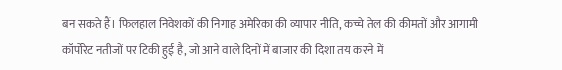बन सकते हैं। फिलहाल निवेशकों की निगाह अमेरिका की व्यापार नीति, कच्चे तेल की कीमतों और आगामी कॉर्पोरेट नतीजों पर टिकी हुई है, जो आने वाले दिनों में बाजार की दिशा तय करने में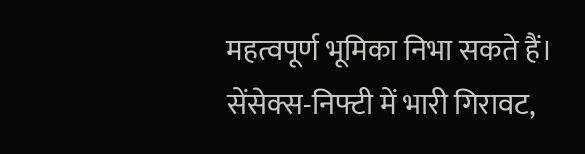महत्वपूर्ण भूमिका निभा सकते हैं।
सेंसेक्स-निफ्टी में भारी गिरावट,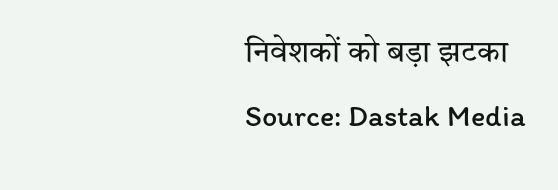निवेशकों को बड़ा झटका
Source: Dastak Media